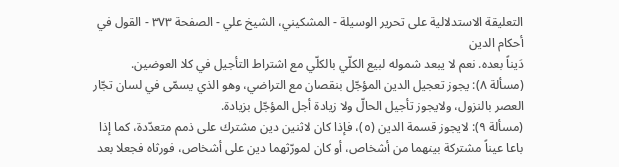التعليقة الاستدلالية على تحرير الوسيلة - المشكيني، الشيخ علي - الصفحة ٣٧٣ - القول في أحكام الدين
دَيناً بعده. نعم لا يبعد شموله لبيع الكلّي بالكلّي مع اشتراط التأجيل في كلا العوضين.
(مسألة ٨): يجوز تعجيل الدين المؤجّل بنقصان مع التراضي، وهو الذي يسمّى في لسان تجّار العصر بالنزول، ولايجوز تأجيل الحالّ ولا زيادة أجل المؤجّل بزيادة.
(مسألة ٩): لايجوز قسمة الدين (٥)، فإذا كان لاثنين دين مشترك على ذمم متعدّدة، كما إذا باعا عيناً مشتركة بينهما من أشخاص، أو كان لمورّثهما دين على أشخاص، فورثاه فجعلا بعد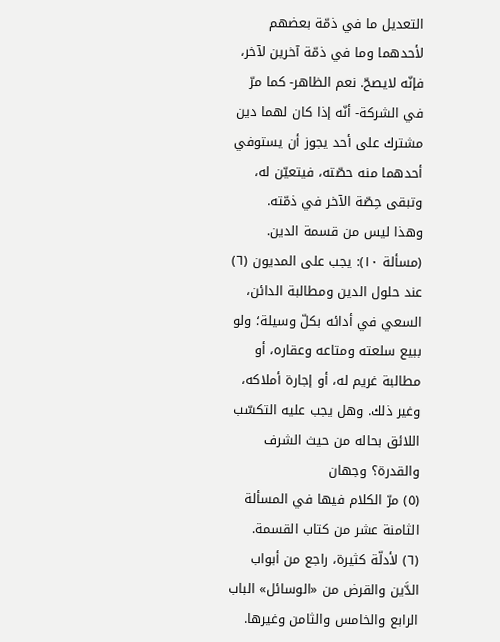التعديل ما في ذمّة بعضهم لأحدهما وما في ذمّة آخرين لآخر، فإنّه لايصحّ. نعم الظاهر- كما مرّ في الشركة- أنّه إذا كان لهما دين مشترك على أحد يجوز أن يستوفي أحدهما منه حصّته، فيتعيّن له، وتبقى حِصّة الآخر في ذمّته.
وهذا ليس من قسمة الدين.
(مسألة ١٠): يجب على المديون (٦) عند حلول الدين ومطالبة الدائن، السعي في أدائه بكلّ وسيلة؛ ولو ببيع سلعته ومتاعه وعقاره، أو مطالبة غريم له، أو إجارة أملاكه، وغير ذلك. وهل يجب عليه التكسّب اللائق بحاله من حيث الشرف والقدرة؟ وجهان
(٥) مرّ الكلام فيها في المسألة الثامنة عشر من كتاب القسمة.
(٦) لأدلّة كثيرة، راجع من أبواب الدَّين والقرض من «الوسائل» الباب الرابع والخامس والثامن وغيرها.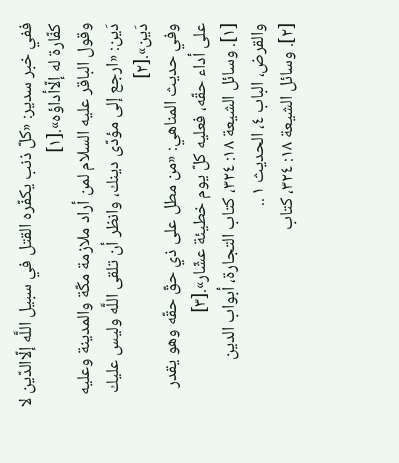ففي خبر سدير: «كلّ ذنب يكفّره القتل في سبيل اللَّه إلّاالدّين لا كفّارة له إلّاأداؤه».[١]
وقول الباقر عليه السلام لمن أراد ملازمة مكّة والمدينة وعليه دَين: «ارجع إلى مؤدّى دينك، وانظر أن تلقى اللَّه وليس عليك دَين».[٢]
وفي حديث المناهي: «من مطل على ذي حقّ حقّه وهو يقدر على أداء حقّه، فعليه كلّ يوم خطيئة عشّار».[٣]
[١]. وسائل الشيعة ١٨: ٣٢٤، كتاب التجارة، أبواب الدين والقرض، الباب ٤، الحديث ١ ..
[٢]. وسائل الشيعة ١٨: ٣٢٤، كتاب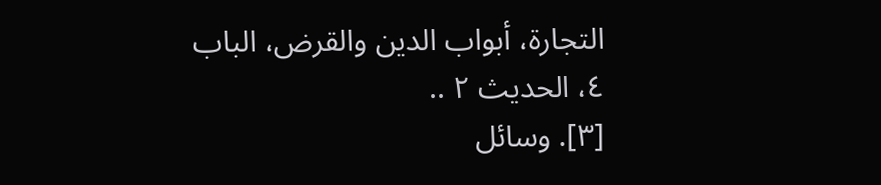التجارة، أبواب الدين والقرض، الباب ٤، الحديث ٢ ..
[٣]. وسائل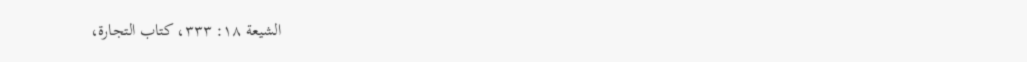الشيعة ١٨: ٣٣٣، كتاب التجارة،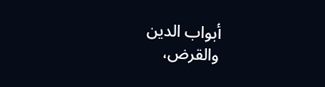أبواب الدين والقرض،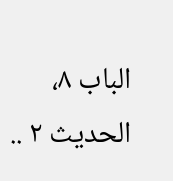الباب ٨، الحديث ٢ ..